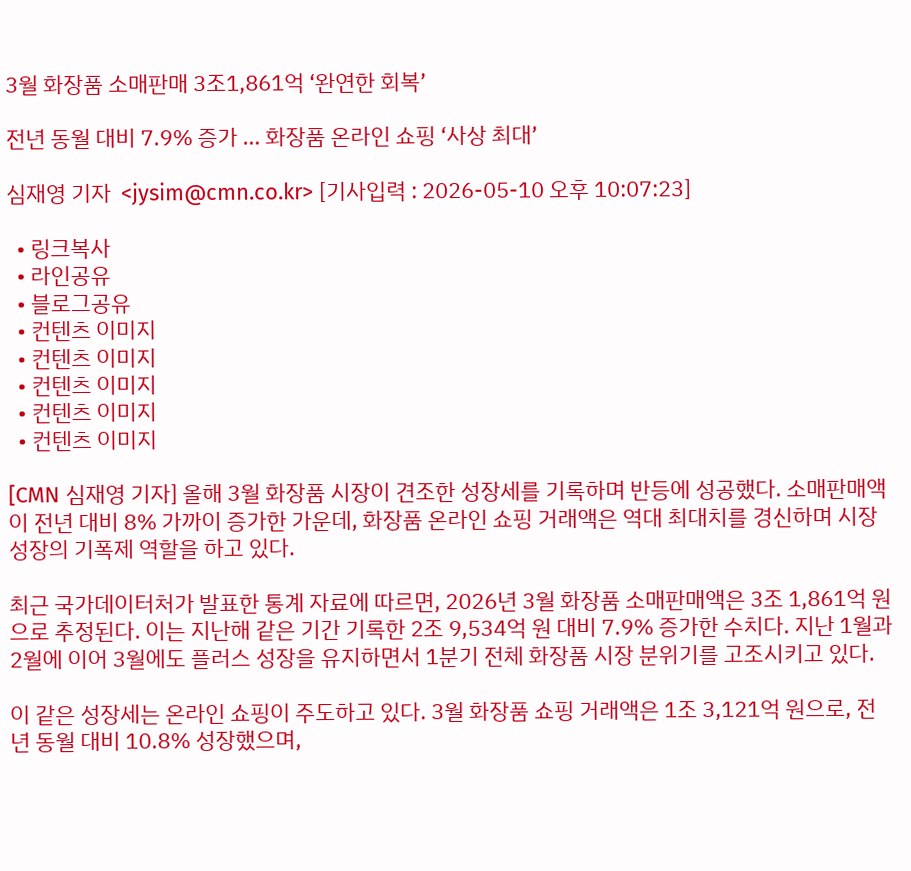3월 화장품 소매판매 3조1,861억 ‘완연한 회복’

전년 동월 대비 7.9% 증가 … 화장품 온라인 쇼핑 ‘사상 최대’

심재영 기자  <jysim@cmn.co.kr> [기사입력 : 2026-05-10 오후 10:07:23]

  • 링크복사
  • 라인공유
  • 블로그공유
  • 컨텐츠 이미지
  • 컨텐츠 이미지
  • 컨텐츠 이미지
  • 컨텐츠 이미지
  • 컨텐츠 이미지

[CMN 심재영 기자] 올해 3월 화장품 시장이 견조한 성장세를 기록하며 반등에 성공했다. 소매판매액이 전년 대비 8% 가까이 증가한 가운데, 화장품 온라인 쇼핑 거래액은 역대 최대치를 경신하며 시장 성장의 기폭제 역할을 하고 있다.

최근 국가데이터처가 발표한 통계 자료에 따르면, 2026년 3월 화장품 소매판매액은 3조 1,861억 원으로 추정된다. 이는 지난해 같은 기간 기록한 2조 9,534억 원 대비 7.9% 증가한 수치다. 지난 1월과 2월에 이어 3월에도 플러스 성장을 유지하면서 1분기 전체 화장품 시장 분위기를 고조시키고 있다.

이 같은 성장세는 온라인 쇼핑이 주도하고 있다. 3월 화장품 쇼핑 거래액은 1조 3,121억 원으로, 전년 동월 대비 10.8% 성장했으며,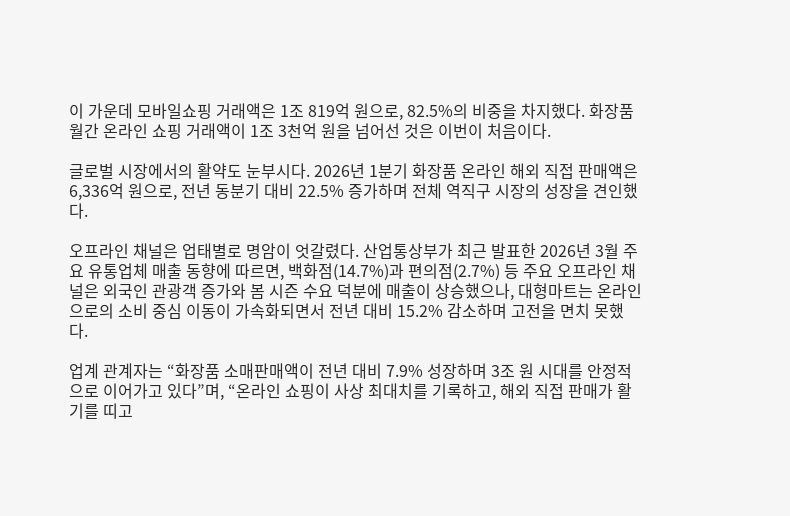이 가운데 모바일쇼핑 거래액은 1조 819억 원으로, 82.5%의 비중을 차지했다. 화장품 월간 온라인 쇼핑 거래액이 1조 3천억 원을 넘어선 것은 이번이 처음이다.

글로벌 시장에서의 활약도 눈부시다. 2026년 1분기 화장품 온라인 해외 직접 판매액은 6,336억 원으로, 전년 동분기 대비 22.5% 증가하며 전체 역직구 시장의 성장을 견인했다.

오프라인 채널은 업태별로 명암이 엇갈렸다. 산업통상부가 최근 발표한 2026년 3월 주요 유통업체 매출 동향에 따르면, 백화점(14.7%)과 편의점(2.7%) 등 주요 오프라인 채널은 외국인 관광객 증가와 봄 시즌 수요 덕분에 매출이 상승했으나, 대형마트는 온라인으로의 소비 중심 이동이 가속화되면서 전년 대비 15.2% 감소하며 고전을 면치 못했다.

업계 관계자는 “화장품 소매판매액이 전년 대비 7.9% 성장하며 3조 원 시대를 안정적으로 이어가고 있다”며, “온라인 쇼핑이 사상 최대치를 기록하고, 해외 직접 판매가 활기를 띠고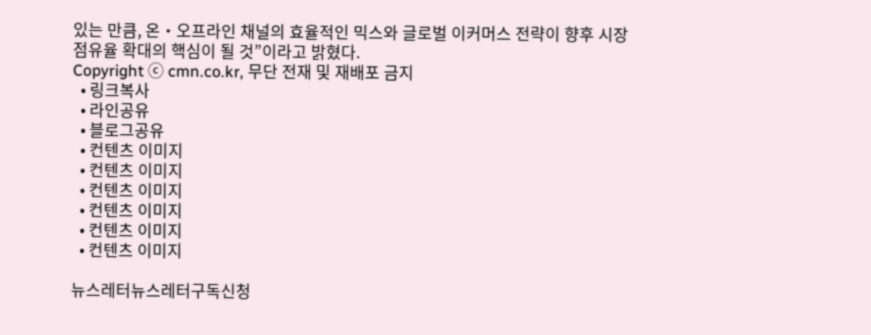있는 만큼, 온‧오프라인 채널의 효율적인 믹스와 글로벌 이커머스 전략이 향후 시장 점유율 확대의 핵심이 될 것”이라고 밝혔다.
Copyright ⓒ cmn.co.kr, 무단 전재 및 재배포 금지
  • 링크복사
  • 라인공유
  • 블로그공유
  • 컨텐츠 이미지
  • 컨텐츠 이미지
  • 컨텐츠 이미지
  • 컨텐츠 이미지
  • 컨텐츠 이미지
  • 컨텐츠 이미지

뉴스레터뉴스레터구독신청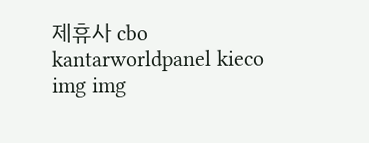제휴사 cbo kantarworldpanel kieco
img img